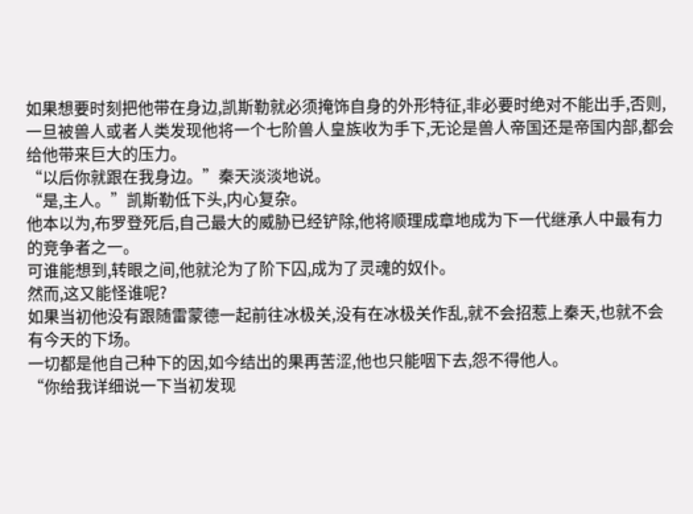如果想要时刻把他带在身边,凯斯勒就必须掩饰自身的外形特征,非必要时绝对不能出手,否则,一旦被兽人或者人类发现他将一个七阶兽人皇族收为手下,无论是兽人帝国还是帝国内部,都会给他带来巨大的压力。
“以后你就跟在我身边。”秦天淡淡地说。
“是,主人。”凯斯勒低下头,内心复杂。
他本以为,布罗登死后,自己最大的威胁已经铲除,他将顺理成章地成为下一代继承人中最有力的竞争者之一。
可谁能想到,转眼之间,他就沦为了阶下囚,成为了灵魂的奴仆。
然而,这又能怪谁呢?
如果当初他没有跟随雷蒙德一起前往冰极关,没有在冰极关作乱,就不会招惹上秦天,也就不会有今天的下场。
一切都是他自己种下的因,如今结出的果再苦涩,他也只能咽下去,怨不得他人。
“你给我详细说一下当初发现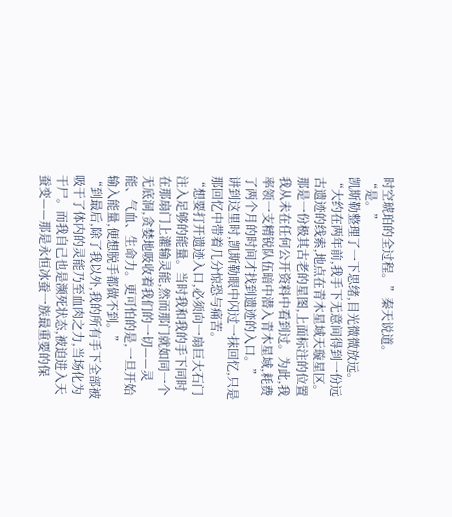时空琥珀的全过程。”秦天说道。
“是。”
凯斯勒整理了一下思绪,目光微微放远。
“大约在两年前,我手下无意间得到一份远古遗迹的线索,地点在青木星域天璇星区。那是一份极其古老的星图,上面标注的位置我从未在任何公开资料中看到过。为此,我率领一支精锐队伍暗中潜入青木星域,耗费了两个月的时间才找到遗迹的入口。”
讲到这里时,凯斯勒眼中闪过一抹回忆,只是那回忆中带着几分惊恐与痛苦。
“想要打开遗迹入口,必须向一扇巨大石门注入足够的能量。当时我和我的手下同时在那扇门上灌输灵能,然而那门就如同一个无底洞,贪婪地吸收着我们的一切——灵能、气血、生命力。更可怕的是,一旦开始输入能量,便想脱手都做不到。”
“到最后,除了我以外,我的所有手下全部被吸干了体内的灵能乃至血肉之力,当场化为干尸。而我自己也是濒死状态,被迫进入天蚕变——那是永恒冰蚕一族最重要的保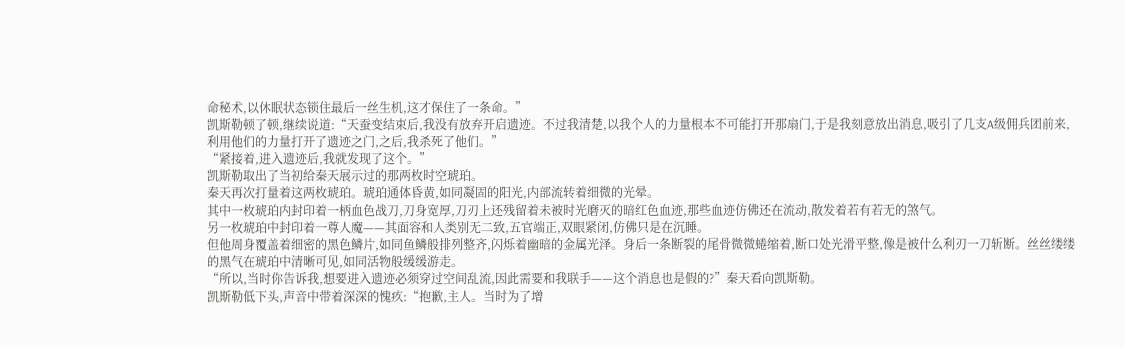命秘术,以休眠状态锁住最后一丝生机,这才保住了一条命。”
凯斯勒顿了顿,继续说道:“天蚕变结束后,我没有放弃开启遗迹。不过我清楚,以我个人的力量根本不可能打开那扇门,于是我刻意放出消息,吸引了几支A级佣兵团前来,利用他们的力量打开了遗迹之门,之后,我杀死了他们。”
“紧接着,进入遗迹后,我就发现了这个。”
凯斯勒取出了当初给秦天展示过的那两枚时空琥珀。
秦天再次打量着这两枚琥珀。琥珀通体昏黄,如同凝固的阳光,内部流转着细微的光晕。
其中一枚琥珀内封印着一柄血色战刀,刀身宽厚,刀刃上还残留着未被时光磨灭的暗红色血迹,那些血迹仿佛还在流动,散发着若有若无的煞气。
另一枚琥珀中封印着一尊人魔——其面容和人类别无二致,五官端正,双眼紧闭,仿佛只是在沉睡。
但他周身覆盖着细密的黑色鳞片,如同鱼鳞般排列整齐,闪烁着幽暗的金属光泽。身后一条断裂的尾骨微微蜷缩着,断口处光滑平整,像是被什么利刃一刀斩断。丝丝缕缕的黑气在琥珀中清晰可见,如同活物般缓缓游走。
“所以,当时你告诉我,想要进入遗迹必须穿过空间乱流,因此需要和我联手——这个消息也是假的?”秦天看向凯斯勒。
凯斯勒低下头,声音中带着深深的愧疚:“抱歉,主人。当时为了增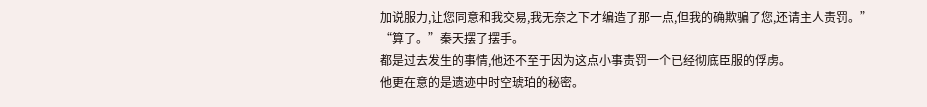加说服力,让您同意和我交易,我无奈之下才编造了那一点,但我的确欺骗了您,还请主人责罚。”
“算了。”秦天摆了摆手。
都是过去发生的事情,他还不至于因为这点小事责罚一个已经彻底臣服的俘虏。
他更在意的是遗迹中时空琥珀的秘密。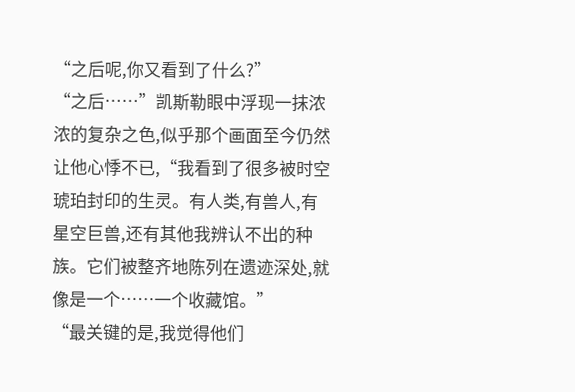“之后呢,你又看到了什么?”
“之后……”凯斯勒眼中浮现一抹浓浓的复杂之色,似乎那个画面至今仍然让他心悸不已,“我看到了很多被时空琥珀封印的生灵。有人类,有兽人,有星空巨兽,还有其他我辨认不出的种族。它们被整齐地陈列在遗迹深处,就像是一个……一个收藏馆。”
“最关键的是,我觉得他们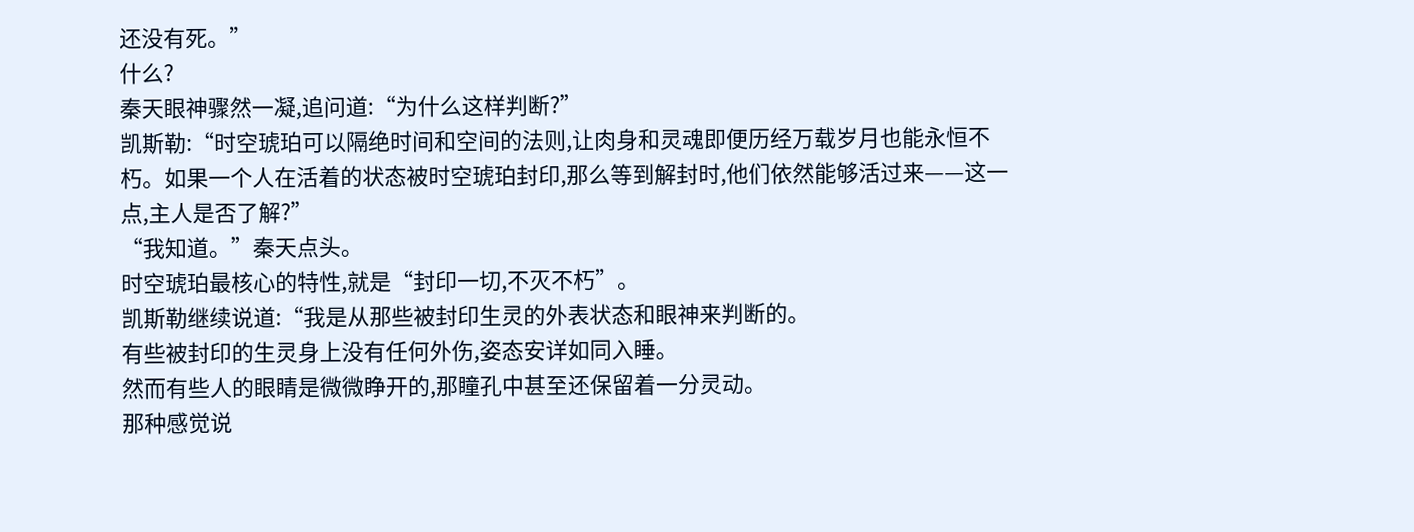还没有死。”
什么?
秦天眼神骤然一凝,追问道:“为什么这样判断?”
凯斯勒:“时空琥珀可以隔绝时间和空间的法则,让肉身和灵魂即便历经万载岁月也能永恒不朽。如果一个人在活着的状态被时空琥珀封印,那么等到解封时,他们依然能够活过来——这一点,主人是否了解?”
“我知道。”秦天点头。
时空琥珀最核心的特性,就是“封印一切,不灭不朽”。
凯斯勒继续说道:“我是从那些被封印生灵的外表状态和眼神来判断的。
有些被封印的生灵身上没有任何外伤,姿态安详如同入睡。
然而有些人的眼睛是微微睁开的,那瞳孔中甚至还保留着一分灵动。
那种感觉说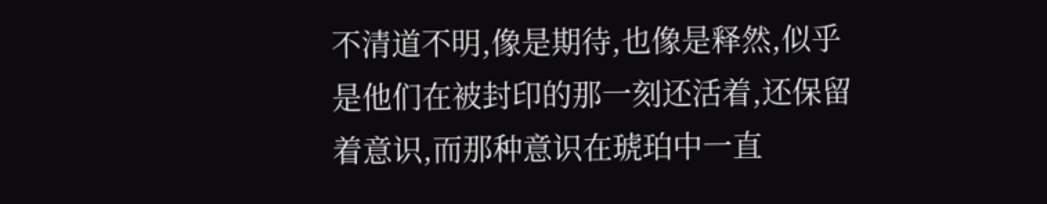不清道不明,像是期待,也像是释然,似乎是他们在被封印的那一刻还活着,还保留着意识,而那种意识在琥珀中一直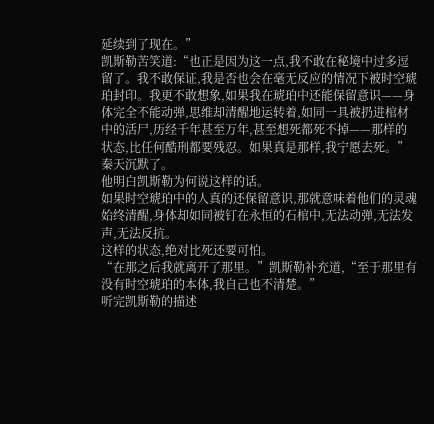延续到了现在。”
凯斯勒苦笑道:“也正是因为这一点,我不敢在秘境中过多逗留了。我不敢保证,我是否也会在毫无反应的情况下被时空琥珀封印。我更不敢想象,如果我在琥珀中还能保留意识——身体完全不能动弹,思维却清醒地运转着,如同一具被扔进棺材中的活尸,历经千年甚至万年,甚至想死都死不掉——那样的状态,比任何酷刑都要残忍。如果真是那样,我宁愿去死。”
秦天沉默了。
他明白凯斯勒为何说这样的话。
如果时空琥珀中的人真的还保留意识,那就意味着他们的灵魂始终清醒,身体却如同被钉在永恒的石棺中,无法动弹,无法发声,无法反抗。
这样的状态,绝对比死还要可怕。
“在那之后我就离开了那里。”凯斯勒补充道,“至于那里有没有时空琥珀的本体,我自己也不清楚。”
听完凯斯勒的描述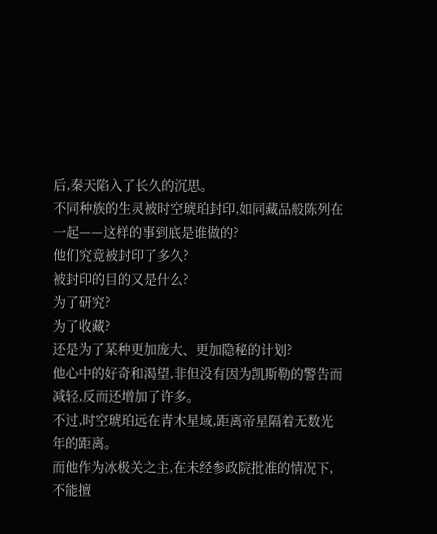后,秦天陷入了长久的沉思。
不同种族的生灵被时空琥珀封印,如同藏品般陈列在一起——这样的事到底是谁做的?
他们究竟被封印了多久?
被封印的目的又是什么?
为了研究?
为了收藏?
还是为了某种更加庞大、更加隐秘的计划?
他心中的好奇和渴望,非但没有因为凯斯勒的警告而减轻,反而还增加了许多。
不过,时空琥珀远在青木星域,距离帝星隔着无数光年的距离。
而他作为冰极关之主,在未经参政院批准的情况下,不能擅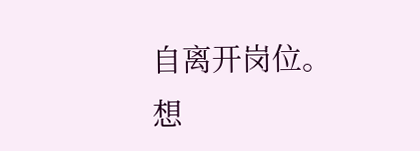自离开岗位。
想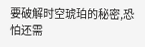要破解时空琥珀的秘密,恐怕还需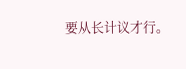要从长计议才行。